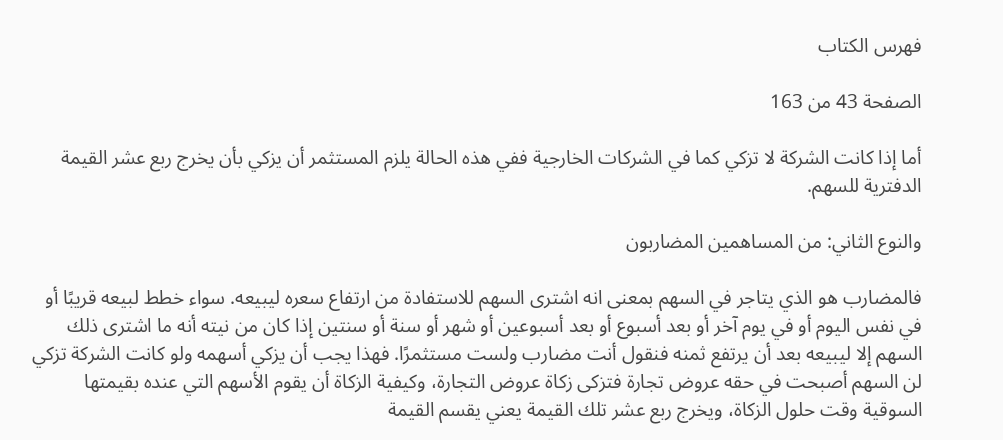فهرس الكتاب

الصفحة 43 من 163

أما إذا كانت الشركة لا تزكي كما في الشركات الخارجية ففي هذه الحالة يلزم المستثمر أن يزكي بأن يخرج ربع عشر القيمة الدفترية للسهم.

والنوع الثاني: من المساهمين المضاربون

فالمضارب هو الذي يتاجر في السهم بمعنى انه اشترى السهم للاستفادة من ارتفاع سعره ليبيعه. سواء خطط لبيعه قريبًا أو في نفس اليوم أو في يوم آخر أو بعد أسبوع أو بعد أسبوعين أو شهر أو سنة أو سنتين إذا كان من نيته أنه ما اشترى ذلك السهم إلا ليبيعه بعد أن يرتفع ثمنه فنقول أنت مضارب ولست مستثمرًا. فهذا يجب أن يزكي أسهمه ولو كانت الشركة تزكي لن السهم أصبحت في حقه عروض تجارة فتزكى زكاة عروض التجارة، وكيفية الزكاة أن يقوم الأسهم التي عنده بقيمتها السوقية وقت حلول الزكاة، ويخرج ربع عشر تلك القيمة يعني يقسم القيمة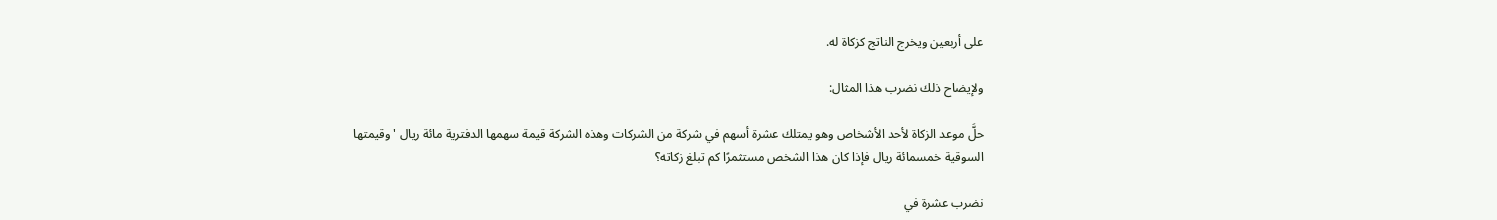على أربعين ويخرج الناتج كزكاة له.

ولإيضاح ذلك نضرب هذا المثال:

حلَّ موعد الزكاة لأحد الأشخاص وهو يمتلك عشرة أسهم في شركة من الشركات وهذه الشركة قيمة سهمها الدفترية مائة ريال ' وقيمتها السوقية خمسمائة ريال فإذا كان هذا الشخص مستثمرًا كم تبلغ زكاته؟

نضرب عشرة في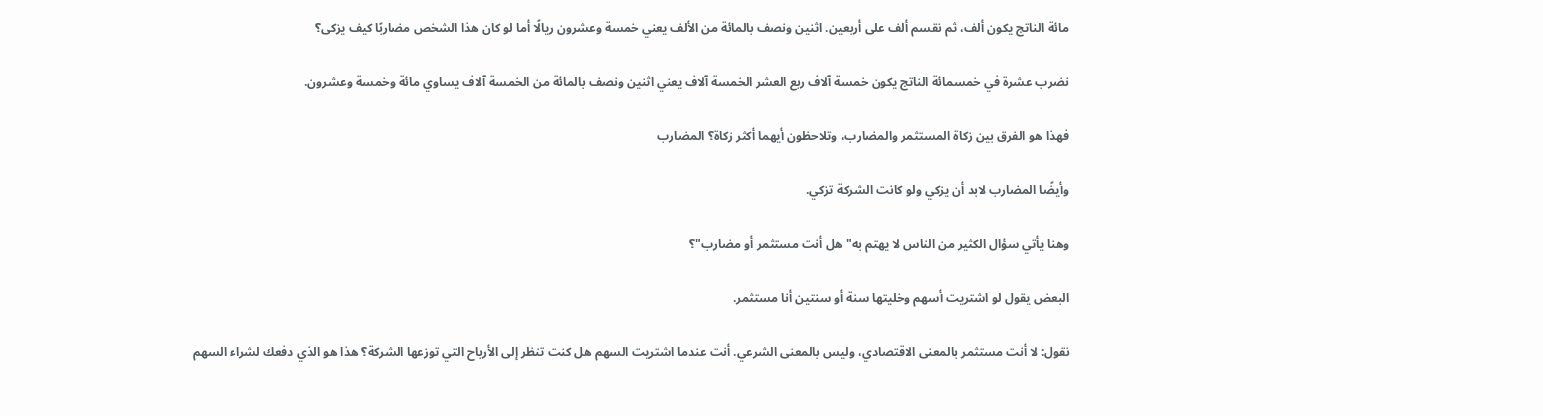مائة الناتج يكون ألف، ثم نقسم ألف على أربعين. اثنين ونصف بالمائة من الألف يعني خمسة وعشرون ريالًا أما لو كان هذا الشخص مضاربًا كيف يزكى؟

نضرب عشرة في خمسمائة الناتج يكون خمسة آلاف ربع العشر الخمسة آلاف يعني اثنين ونصف بالمائة من الخمسة آلاف يساوي مائة وخمسة وعشرون.

فهذا هو الفرق بين زكاة المستثمر والمضارب، وتلاحظون أيهما أكثر زكاة؟ المضارب

وأيضًا المضارب لابد أن يزكي ولو كانت الشركة تزكي.

وهنا يأتي سؤال الكثير من الناس لا يهتم به"هل أنت مستثمر أو مضارب"؟

البعض يقول لو اشتريت أسهم وخليتها سنة أو سنتين أنا مستثمر.

نقول: لا أنت مستثمر بالمعنى الاقتصادي، وليس بالمعنى الشرعي. أنت عندما اشتريت السهم هل كنت تنظر إلى الأرباح التي توزعها الشركة؟ هذا هو الذي دفعك لشراء السهم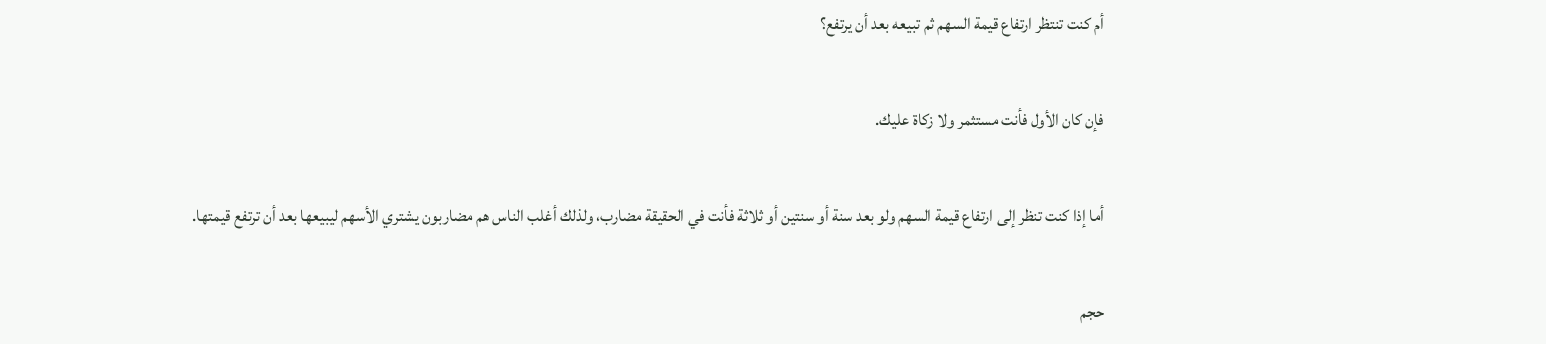أم كنت تنتظر ارتفاع قيمة السهم ثم تبيعه بعد أن يرتفع؟

فإن كان الأول فأنت مستثمر ولا زكاة عليك.

أما إذا كنت تنظر إلى ارتفاع قيمة السهم ولو بعد سنة أو سنتين أو ثلاثة فأنت في الحقيقة مضارب، ولذلك أغلب الناس هم مضاربون يشتري الأسهم ليبيعها بعد أن ترتفع قيمتها.

حجم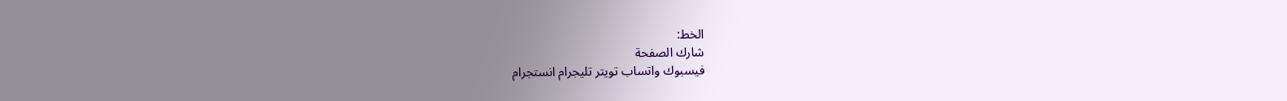الخط:
شارك الصفحة
فيسبوك واتساب تويتر تليجرام انستجرام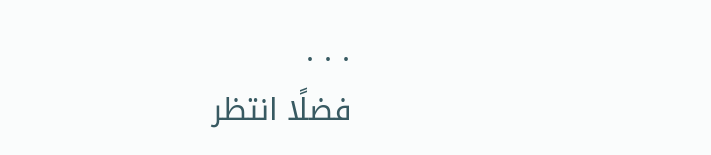. . .
فضلًا انتظر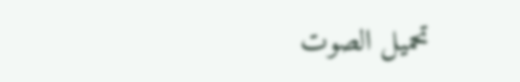تحميل الصوت